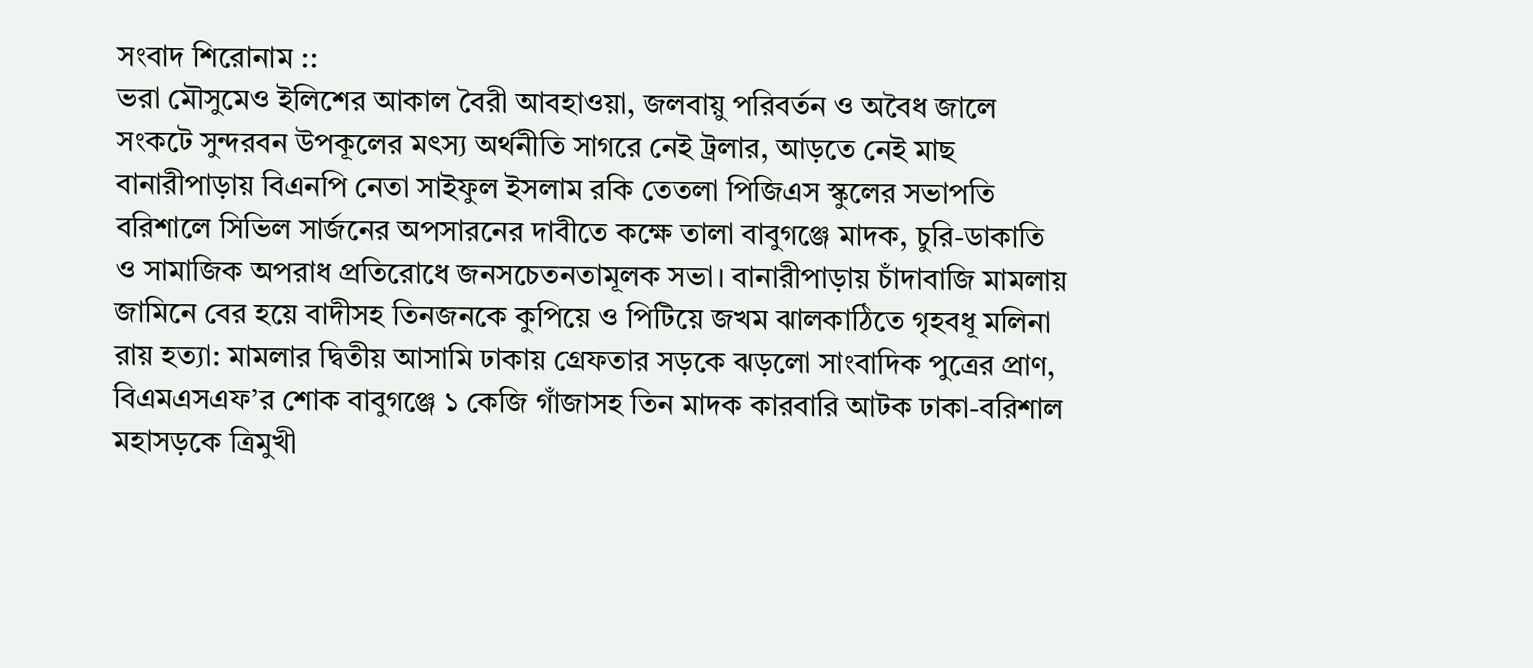সংবাদ শিরোনাম ::
ভরা মৌসুমেও ইলিশের আকাল বৈরী আবহাওয়া, জলবায়ু পরিবর্তন ও অবৈধ জালে সংকটে সুন্দরবন উপকূলের মৎস্য অর্থনীতি সাগরে নেই ট্রলার, আড়তে নেই মাছ বানারীপাড়ায় বিএনপি নেতা সাইফুল ইসলাম রকি তেতলা পিজিএস স্কুলের সভাপতি বরিশালে সিভিল সার্জনের অপসারনের দাবীতে কক্ষে তালা বাবুগঞ্জে মাদক, চুরি-ডাকাতি ও সামাজিক অপরাধ প্রতিরোধে জনসচেতনতামূলক সভা। বানারীপাড়ায় চাঁদাবাজি মামলায় জামিনে বের হয়ে বাদীসহ তিনজনকে কুপিয়ে ও পিটিয়ে জখম ঝালকাঠিতে গৃহবধূ মলিনা রায় হত্যা: মামলার দ্বিতীয় আসামি ঢাকায় গ্রেফতার সড়কে ঝড়লো সাংবাদিক পুত্রের প্রাণ, বিএমএসএফ’র শোক বাবুগঞ্জে ১ কেজি গাঁজাসহ তিন মাদক কারবারি আটক ঢাকা-বরিশাল মহাসড়কে ত্রিমুখী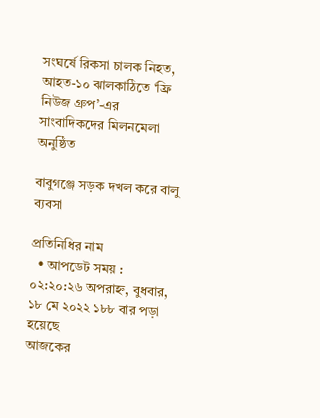সংঘর্ষে রিকসা চালক নিহত, আহত-১০ ঝালকাঠিতে ‘ফ্রি নিউজ গ্রুপ’-এর সাংবাদিকদের মিলনমেলা অনুষ্ঠিত

বাবুগঞ্জে সড়ক দখল করে বালু ব্যবসা

প্রতিনিধির নাম
  • আপডেট সময় : ০২:২০:২৬ অপরাহ্ন, বুধবার, ১৮ মে ২০২২ ১৮৮ বার পড়া হয়েছে
আজকের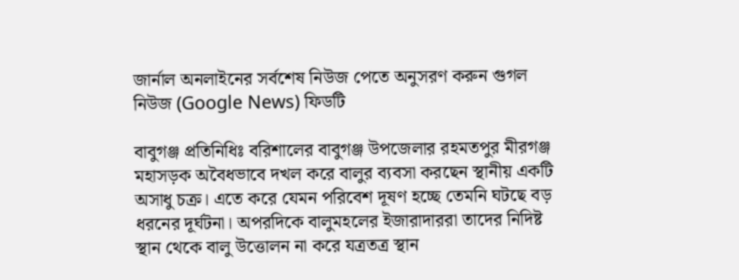জার্নাল অনলাইনের সর্বশেষ নিউজ পেতে অনুসরণ করুন গুগল নিউজ (Google News) ফিডটি

বাবুগঞ্জ প্রতিনিধিঃ বরিশালের বাবুগঞ্জ উপজেলার রহমতপুর মীরগঞ্জ মহাসড়ক অবৈধভাবে দখল করে বালুর ব্যবসা করছেন স্থানীয় একটি অসাধু চক্র। এতে করে যেমন পরিবেশ দূষণ হচ্ছে তেমনি ঘটছে বড় ধরনের দূর্ঘটনা। অপরদিকে বালুমহলের ইজারাদাররা তাদের নিদিষ্ট স্থান থেকে বালু উত্তোলন না করে যত্রতত্র স্থান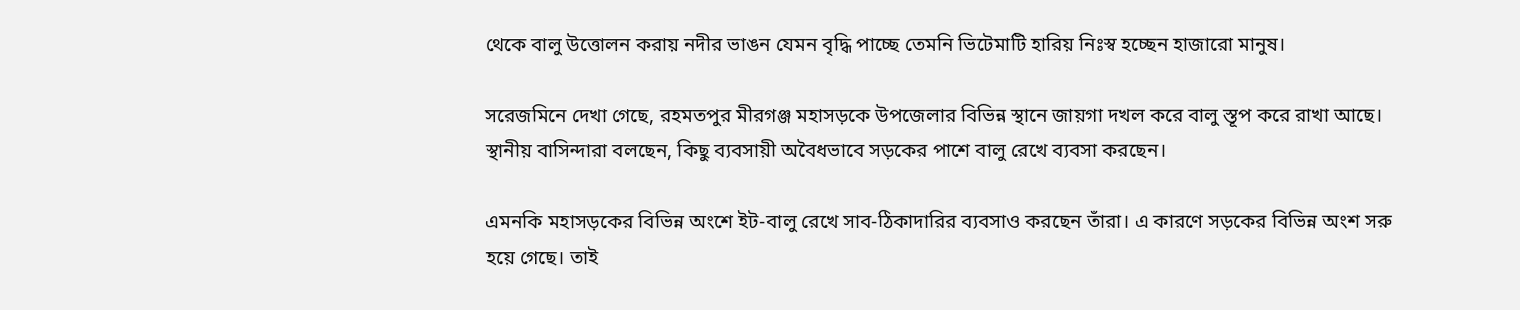থেকে বালু উত্তোলন করায় নদীর ভাঙন যেমন বৃদ্ধি পাচ্ছে তেমনি ভিটেমাটি হারিয় নিঃস্ব হচ্ছেন হাজারো মানুষ।

সরেজমিনে দেখা গেছে, রহমতপুর মীরগঞ্জ মহাসড়কে উপজেলার বিভিন্ন স্থানে জায়গা দখল করে বালু স্তূপ করে রাখা আছে। স্থানীয় বাসিন্দারা বলছেন, কিছু ব্যবসায়ী অবৈধভাবে সড়কের পাশে বালু রেখে ব্যবসা করছেন।

এমনকি মহাসড়কের বিভিন্ন অংশে ইট-বালু রেখে সাব-ঠিকাদারির ব্যবসাও করছেন তাঁরা। এ কারণে সড়কের বিভিন্ন অংশ সরু হয়ে গেছে। তাই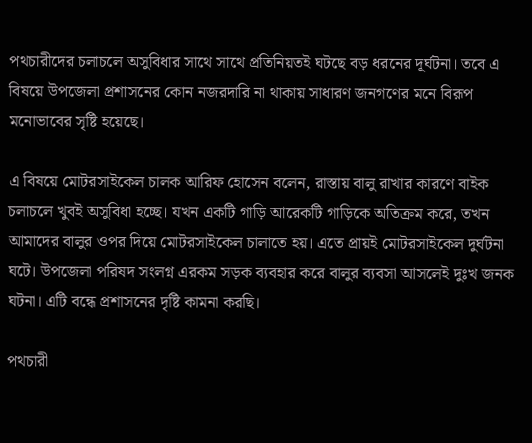পথচারীদের চলাচলে অসুবিধার সাথে সাথে প্রতিনিয়তই ঘটছে বড় ধরনের দূর্ঘটনা। তবে এ বিষয়ে উপজেলা প্রশাসনের কোন নজরদারি না থাকায় সাধারণ জনগণের মনে বিরূপ মনোভাবের সৃষ্টি হয়েছে।

এ বিষয়ে মোটরসাইকেল চালক আরিফ হোসেন বলেন, রাস্তায় বালু রাখার কারণে বাইক চলাচলে খুবই অসুবিধা হচ্ছে। যখন একটি গাড়ি আরেকটি গাড়িকে অতিক্রম করে, তখন আমাদের বালুর ওপর দিয়ে মোটরসাইকেল চালাতে হয়। এতে প্রায়ই মোটরসাইকেল দুর্ঘটনা ঘটে। উপজেলা পরিষদ সংলগ্ন এরকম সড়ক ব্যবহার করে বালুর ব্যবসা আসলেই দুঃখ জনক ঘটনা। এটি বন্ধে প্রশাসনের দৃষ্টি কামনা করছি।

পথচারী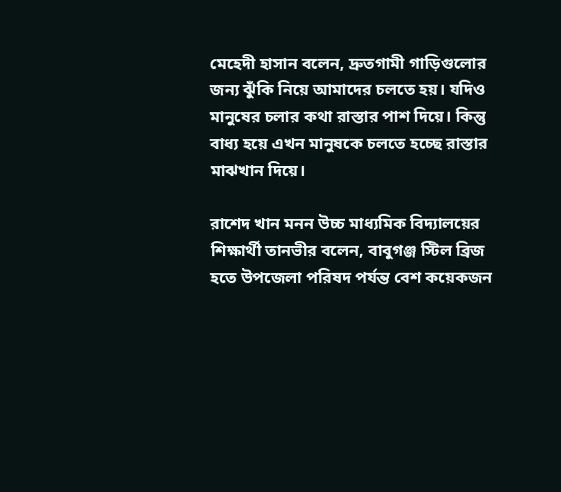মেহেদী হাসান বলেন, দ্রুতগামী গাড়িগুলোর জন্য ঝুঁকি নিয়ে আমাদের চলতে হয়। যদিও মানুষের চলার কথা রাস্তার পাশ দিয়ে। কিন্তু বাধ্য হয়ে এখন মানুষকে চলতে হচ্ছে রাস্তার মাঝখান দিয়ে।

রাশেদ খান মনন উচ্চ মাধ্যমিক বিদ্যালয়ের শিক্ষার্থী তানভীর বলেন, বাবুগঞ্জ স্টিল ব্রিজ হতে উপজেলা পরিষদ পর্যন্ত বেশ কয়েকজন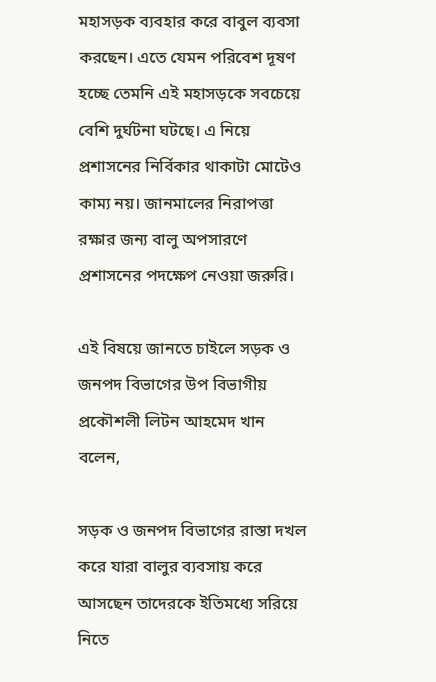মহাসড়ক ব্যবহার করে বাবুল ব্যবসা করছেন। এতে যেমন পরিবেশ দূষণ হচ্ছে তেমনি এই মহাসড়কে সবচেয়ে বেশি দুর্ঘটনা ঘটছে। এ নিয়ে প্রশাসনের নির্বিকার থাকাটা মোটেও কাম্য নয়। জানমালের নিরাপত্তা রক্ষার জন্য বালু অপসারণে প্রশাসনের পদক্ষেপ নেওয়া জরুরি।

এই বিষয়ে জানতে চাইলে সড়ক ও জনপদ বিভাগের উপ বিভাগীয় প্রকৌশলী লিটন আহমেদ খান বলেন,

সড়ক ও জনপদ বিভাগের রাস্তা দখল করে যারা বালুর ব্যবসায় করে আসছেন তাদেরকে ইতিমধ্যে সরিয়ে নিতে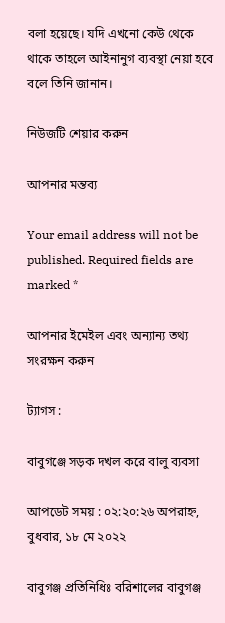বলা হয়েছে। যদি এখনো কেউ থেকে থাকে তাহলে আইনানুগ ব্যবস্থা নেয়া হবে বলে তিনি জানান।

নিউজটি শেয়ার করুন

আপনার মন্তব্য

Your email address will not be published. Required fields are marked *

আপনার ইমেইল এবং অন্যান্য তথ্য সংরক্ষন করুন

ট্যাগস :

বাবুগঞ্জে সড়ক দখল করে বালু ব্যবসা

আপডেট সময় : ০২:২০:২৬ অপরাহ্ন, বুধবার, ১৮ মে ২০২২

বাবুগঞ্জ প্রতিনিধিঃ বরিশালের বাবুগঞ্জ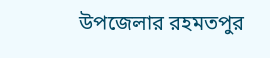উপজেলার রহমতপুর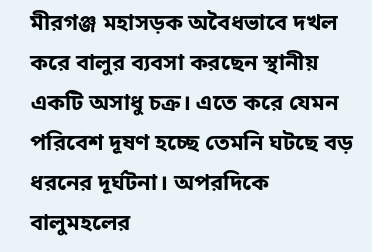মীরগঞ্জ মহাসড়ক অবৈধভাবে দখল করে বালুর ব্যবসা করছেন স্থানীয় একটি অসাধু চক্র। এতে করে যেমন পরিবেশ দূষণ হচ্ছে তেমনি ঘটছে বড় ধরনের দূর্ঘটনা। অপরদিকে বালুমহলের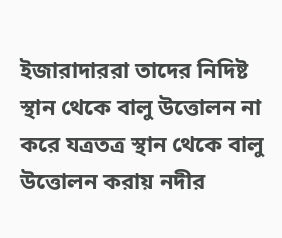ইজারাদাররা তাদের নিদিষ্ট স্থান থেকে বালু উত্তোলন না করে যত্রতত্র স্থান থেকে বালু উত্তোলন করায় নদীর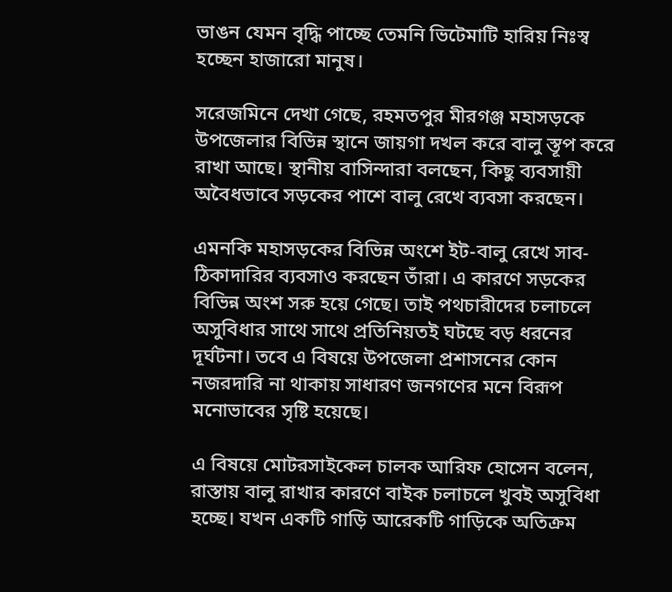ভাঙন যেমন বৃদ্ধি পাচ্ছে তেমনি ভিটেমাটি হারিয় নিঃস্ব হচ্ছেন হাজারো মানুষ।

সরেজমিনে দেখা গেছে, রহমতপুর মীরগঞ্জ মহাসড়কে উপজেলার বিভিন্ন স্থানে জায়গা দখল করে বালু স্তূপ করে রাখা আছে। স্থানীয় বাসিন্দারা বলছেন, কিছু ব্যবসায়ী অবৈধভাবে সড়কের পাশে বালু রেখে ব্যবসা করছেন।

এমনকি মহাসড়কের বিভিন্ন অংশে ইট-বালু রেখে সাব-ঠিকাদারির ব্যবসাও করছেন তাঁরা। এ কারণে সড়কের বিভিন্ন অংশ সরু হয়ে গেছে। তাই পথচারীদের চলাচলে অসুবিধার সাথে সাথে প্রতিনিয়তই ঘটছে বড় ধরনের দূর্ঘটনা। তবে এ বিষয়ে উপজেলা প্রশাসনের কোন নজরদারি না থাকায় সাধারণ জনগণের মনে বিরূপ মনোভাবের সৃষ্টি হয়েছে।

এ বিষয়ে মোটরসাইকেল চালক আরিফ হোসেন বলেন, রাস্তায় বালু রাখার কারণে বাইক চলাচলে খুবই অসুবিধা হচ্ছে। যখন একটি গাড়ি আরেকটি গাড়িকে অতিক্রম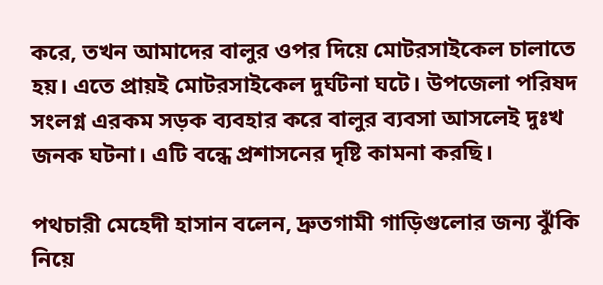করে, তখন আমাদের বালুর ওপর দিয়ে মোটরসাইকেল চালাতে হয়। এতে প্রায়ই মোটরসাইকেল দুর্ঘটনা ঘটে। উপজেলা পরিষদ সংলগ্ন এরকম সড়ক ব্যবহার করে বালুর ব্যবসা আসলেই দুঃখ জনক ঘটনা। এটি বন্ধে প্রশাসনের দৃষ্টি কামনা করছি।

পথচারী মেহেদী হাসান বলেন, দ্রুতগামী গাড়িগুলোর জন্য ঝুঁকি নিয়ে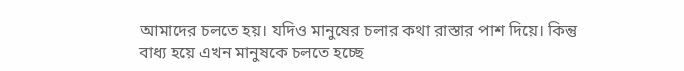আমাদের চলতে হয়। যদিও মানুষের চলার কথা রাস্তার পাশ দিয়ে। কিন্তু বাধ্য হয়ে এখন মানুষকে চলতে হচ্ছে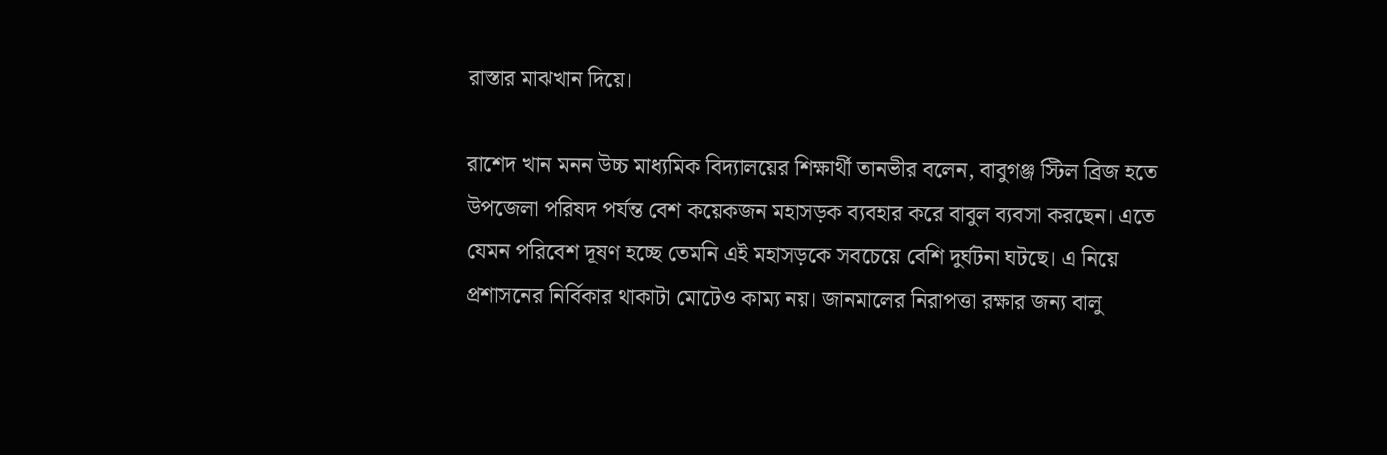রাস্তার মাঝখান দিয়ে।

রাশেদ খান মনন উচ্চ মাধ্যমিক বিদ্যালয়ের শিক্ষার্থী তানভীর বলেন, বাবুগঞ্জ স্টিল ব্রিজ হতে উপজেলা পরিষদ পর্যন্ত বেশ কয়েকজন মহাসড়ক ব্যবহার করে বাবুল ব্যবসা করছেন। এতে যেমন পরিবেশ দূষণ হচ্ছে তেমনি এই মহাসড়কে সবচেয়ে বেশি দুর্ঘটনা ঘটছে। এ নিয়ে প্রশাসনের নির্বিকার থাকাটা মোটেও কাম্য নয়। জানমালের নিরাপত্তা রক্ষার জন্য বালু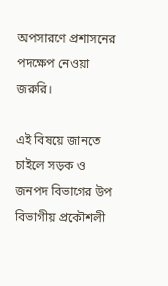অপসারণে প্রশাসনের পদক্ষেপ নেওয়া জরুরি।

এই বিষয়ে জানতে চাইলে সড়ক ও জনপদ বিভাগের উপ বিভাগীয় প্রকৌশলী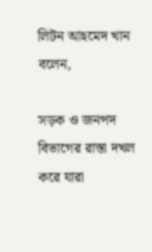লিটন আহমেদ খান বলেন,

সড়ক ও জনপদ বিভাগের রাস্তা দখল করে যারা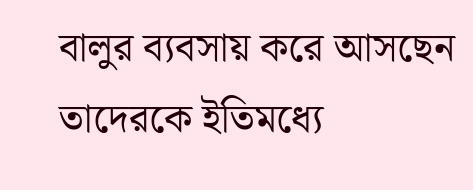বালুর ব্যবসায় করে আসছেন তাদেরকে ইতিমধ্যে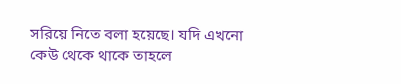সরিয়ে নিতে বলা হয়েছে। যদি এখনো কেউ থেকে থাকে তাহলে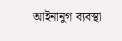আইনানুগ ব্যবস্থা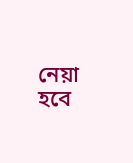নেয়া হবে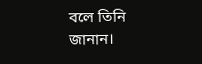বলে তিনি জানান।